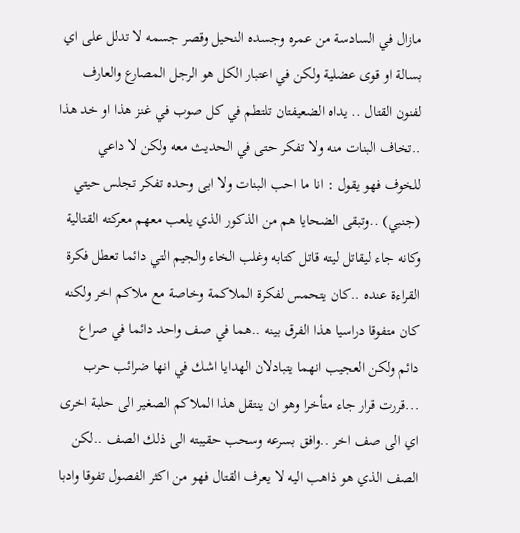مازال في السادسة من عمره وجسده النحيل وقصر جسمه لا تدلل على اي بسالة او قوى عضلية ولكن في اعتبار الكل هو الرجل المصارع والعارف لفنون القتال .. يداه الضعيفتان تلتطم في كل صوب في غنز هذا او خد هذا ..تخاف البنات منه ولا تفكر حتى في الحديث معه ولكن لا داعي للخوف فهو يقول : انا ما احب البنات ولا ابى وحده تفكر تجلس حيتي (جنبي) ..وتبقى الضحايا هم من الذكور الذي يلعب معهم معركته القتالية وكانه جاء ليقاتل ليته قاتل كتابه وغلب الخاء والجيم التي دائما تعطل فكرة القراءة عنده ..كان يتحمس لفكرة الملاكمة وخاصة مع ملاكم اخر ولكنه كان متفوقا دراسيا هذا الفرق بينه ..هما في صف واحد دائما في صراع دائم ولكن العجيب انهما يتبادلان الهدايا اشك في انها ضرائب حرب ...قررت قرار جاء متأخرا وهو ان ينتقل هذا الملاكم الصغير الى حلبة اخرى اي الى صف اخر ..وافق بسرعه وسحب حقيبته الى ذلك الصف ..لكن الصف الذي هو ذاهب اليه لا يعرف القتال فهو من اكثر الفصول تفوقا وادبا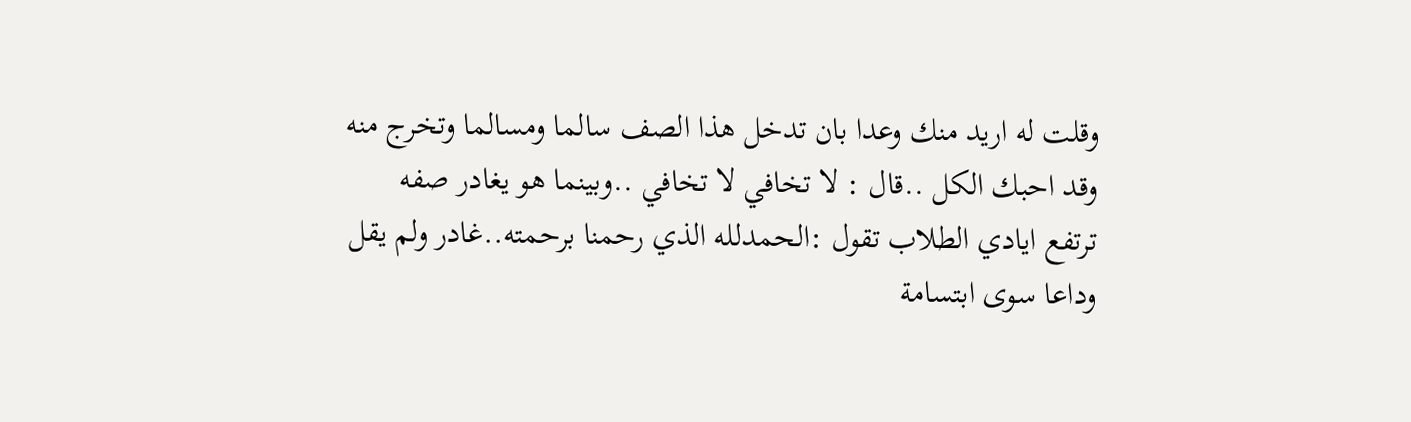وقلت له اريد منك وعدا بان تدخل هذا الصف سالما ومسالما وتخرج منه وقد احبك الكل ..قال : لا تخافي لا تخافي ..وبينما هو يغادر صفه ترتفع ايادي الطلاب تقول :الحمدلله الذي رحمنا برحمته..غادر ولم يقل وداعا سوى ابتسامة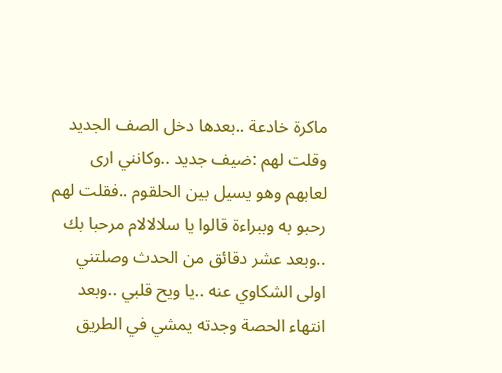ماكرة خادعة ..بعدها دخل الصف الجديد وقلت لهم :ضيف جديد ..وكانني ارى لعابهم وهو يسيل بين الحلقوم ..فقلت لهم رحبو به وببراءة قالوا يا سلالالام مرحبا بك ..وبعد عشر دقائق من الحدث وصلتني اولى الشكاوي عنه ..يا ويح قلبي ..وبعد انتهاء الحصة وجدته يمشي في الطريق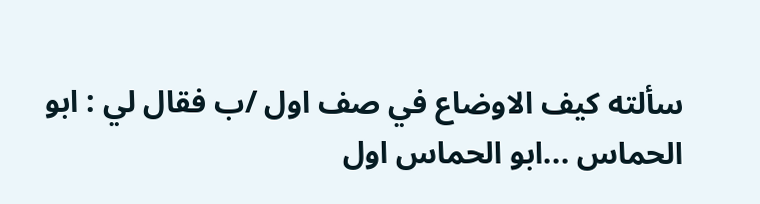سألته كيف الاوضاع في صف اول /ب فقال لي : ابو الحماس ...ابو الحماس اول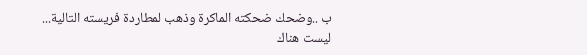ب ..وضحك ضحكته الماكرة وذهب لمطاردة فريسته التالية...
ليست هناك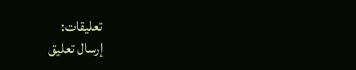تعليقات:
إرسال تعليق